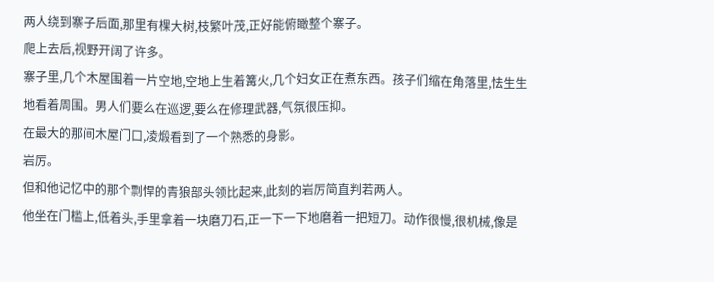两人绕到寨子后面,那里有棵大树,枝繁叶茂,正好能俯瞰整个寨子。
爬上去后,视野开阔了许多。
寨子里,几个木屋围着一片空地,空地上生着篝火,几个妇女正在煮东西。孩子们缩在角落里,怯生生地看着周围。男人们要么在巡逻,要么在修理武器,气氛很压抑。
在最大的那间木屋门口,凌煅看到了一个熟悉的身影。
岩厉。
但和他记忆中的那个剽悍的青狼部头领比起来,此刻的岩厉简直判若两人。
他坐在门槛上,低着头,手里拿着一块磨刀石,正一下一下地磨着一把短刀。动作很慢,很机械,像是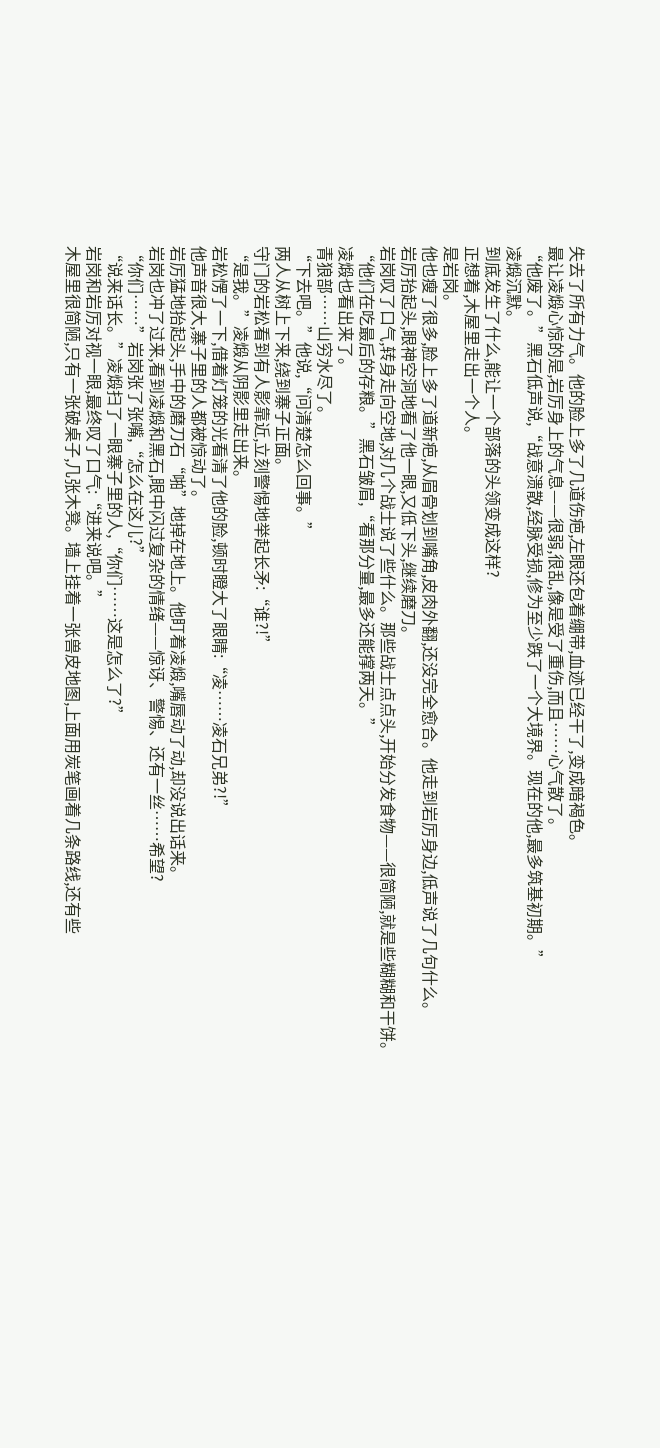失去了所有力气。他的脸上多了几道伤疤,左眼还包着绷带,血迹已经干了,变成暗褐色。
最让凌煅心惊的是,岩厉身上的气息——很弱,很乱,像是受了重伤,而且……心气散了。
“他废了。”黑石低声说,“战意溃散,经脉受损,修为至少跌了一个大境界。现在的他,最多筑基初期。”
凌煅沉默。
到底发生了什么,能让一个部落的头领变成这样?
正想着,木屋里走出一个人。
是岩岗。
他也瘦了很多,脸上多了道新疤,从眉骨划到嘴角,皮肉外翻,还没完全愈合。他走到岩厉身边,低声说了几句什么。
岩厉抬起头,眼神空洞地看了他一眼,又低下头,继续磨刀。
岩岗叹了口气,转身走向空地,对几个战士说了些什么。那些战士点点头,开始分发食物——很简陋,就是些糊糊和干饼。
“他们在吃最后的存粮。”黑石皱眉,“看那分量,最多还能撑两天。”
凌煅也看出来了。
青狼部……山穷水尽了。
“下去吧。”他说,“问清楚怎么回事。”
两人从树上下来,绕到寨子正面。
守门的岩松看到有人影靠近,立刻警惕地举起长矛:“谁?!”
“是我。”凌煅从阴影里走出来。
岩松愣了一下,借着灯笼的光看清了他的脸,顿时瞪大了眼睛:“凌……凌石兄弟?!”
他声音很大,寨子里的人都被惊动了。
岩厉猛地抬起头,手中的磨刀石“啪”地掉在地上。他盯着凌煅,嘴唇动了动,却没说出话来。
岩岗也冲了过来,看到凌煅和黑石,眼中闪过复杂的情绪——惊讶、警惕、还有一丝……希望?
“你们……”岩岗张了张嘴,“怎么在这儿?”
“说来话长。”凌煅扫了一眼寨子里的人,“你们……这是怎么了?”
岩岗和岩厉对视一眼,最终叹了口气:“进来说吧。”
木屋里很简陋,只有一张破桌子,几张木凳。墙上挂着一张兽皮地图,上面用炭笔画着几条路线,还有些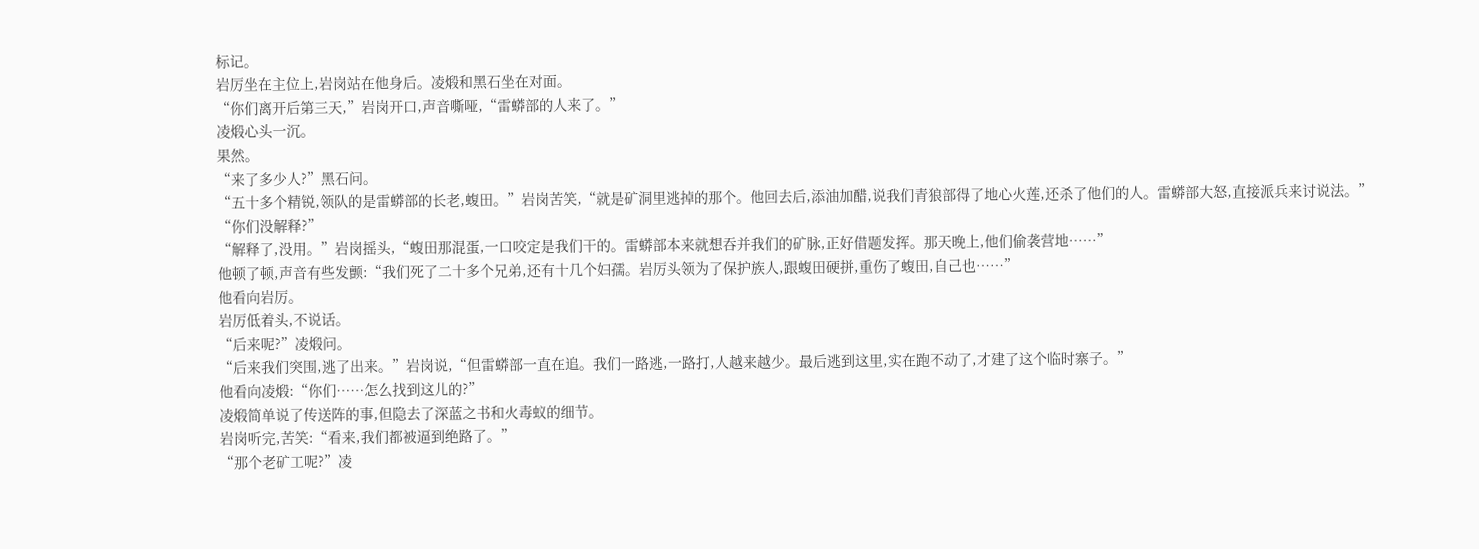标记。
岩厉坐在主位上,岩岗站在他身后。凌煅和黑石坐在对面。
“你们离开后第三天,”岩岗开口,声音嘶哑,“雷蟒部的人来了。”
凌煅心头一沉。
果然。
“来了多少人?”黑石问。
“五十多个精锐,领队的是雷蟒部的长老,蝮田。”岩岗苦笑,“就是矿洞里逃掉的那个。他回去后,添油加醋,说我们青狼部得了地心火莲,还杀了他们的人。雷蟒部大怒,直接派兵来讨说法。”
“你们没解释?”
“解释了,没用。”岩岗摇头,“蝮田那混蛋,一口咬定是我们干的。雷蟒部本来就想吞并我们的矿脉,正好借题发挥。那天晚上,他们偷袭营地……”
他顿了顿,声音有些发颤:“我们死了二十多个兄弟,还有十几个妇孺。岩厉头领为了保护族人,跟蝮田硬拼,重伤了蝮田,自己也……”
他看向岩厉。
岩厉低着头,不说话。
“后来呢?”凌煅问。
“后来我们突围,逃了出来。”岩岗说,“但雷蟒部一直在追。我们一路逃,一路打,人越来越少。最后逃到这里,实在跑不动了,才建了这个临时寨子。”
他看向凌煅:“你们……怎么找到这儿的?”
凌煅简单说了传送阵的事,但隐去了深蓝之书和火毒蚁的细节。
岩岗听完,苦笑:“看来,我们都被逼到绝路了。”
“那个老矿工呢?”凌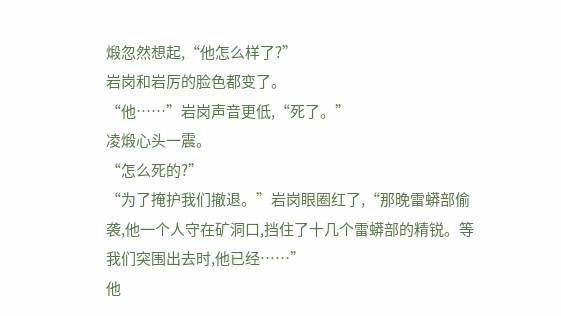煅忽然想起,“他怎么样了?”
岩岗和岩厉的脸色都变了。
“他……”岩岗声音更低,“死了。”
凌煅心头一震。
“怎么死的?”
“为了掩护我们撤退。”岩岗眼圈红了,“那晚雷蟒部偷袭,他一个人守在矿洞口,挡住了十几个雷蟒部的精锐。等我们突围出去时,他已经……”
他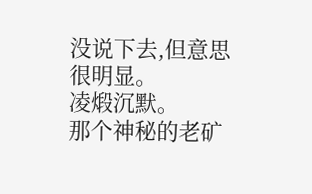没说下去,但意思很明显。
凌煅沉默。
那个神秘的老矿